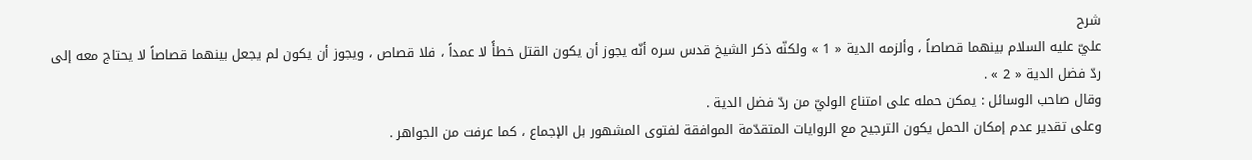شرح
عليّ عليه السلام بينهما قصاصاً ، وألزمه الدية « 1 » ولكنّه ذكر الشيخ قدس سره أنّه يجوز أن يكون القتل خطأً لا عمداً ، فلا قصاص ، ويجوز أن يكون لم يجعل بينهما قصاصاً لا يحتاج معه إلى ردّ فضل الدية « 2 » .
وقال صاحب الوسائل : يمكن حمله على امتناع الوليّ من ردّ فضل الدية .
وعلى تقدير عدم إمكان الحمل يكون الترجيح مع الروايات المتقدّمة الموافقة لفتوى المشهور بل الإجماع ، كما عرفت من الجواهر .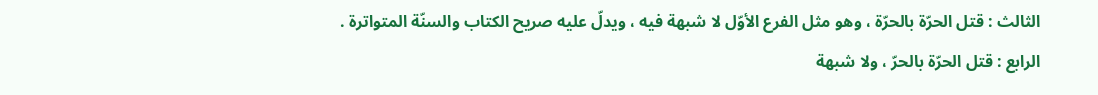الثالث : قتل الحرّة بالحرّة ، وهو مثل الفرع الأوّل لا شبهة فيه ، ويدلّ عليه صريح الكتاب والسنّة المتواترة .
الرابع : قتل الحرّة بالحرّ ، ولا شبهة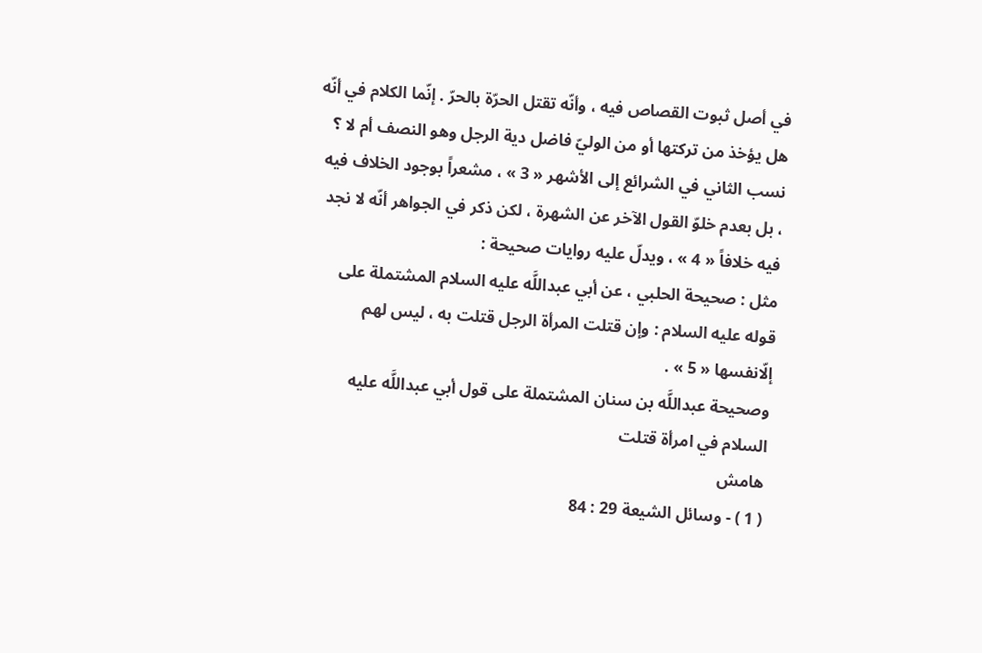في أصل ثبوت القصاص فيه ، وأنّه تقتل الحرّة بالحرّ . إنّما الكلام في أنّه هل يؤخذ من تركتها أو من الوليّ فاضل دية الرجل وهو النصف أم لا ؟ نسب الثاني في الشرائع إلى الأشهر « 3 » ، مشعراً بوجود الخلاف فيه ، بل بعدم خلوّ القول الآخر عن الشهرة ، لكن ذكر في الجواهر أنّه لا نجد فيه خلافاً « 4 » ، ويدلّ عليه روايات صحيحة :
مثل : صحيحة الحلبي ، عن أبي عبداللَّه عليه السلام المشتملة على قوله عليه السلام : وإن قتلت المرأة الرجل قتلت به ، ليس لهم إلّانفسها « 5 » .
وصحيحة عبداللَّه بن سنان المشتملة على قول أبي عبداللَّه عليه السلام في امرأة قتلت
هامش
( 1 ) - وسائل الشيعة 29 : 84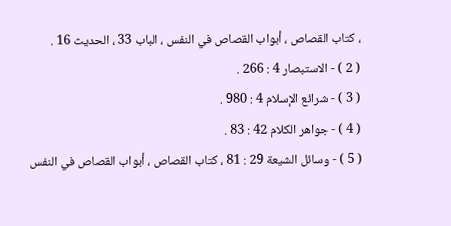، كتاب القصاص ، أبواب القصاص في النفس ، الباب 33 ، الحديث 16 .
( 2 ) - الاستبصار 4 : 266 .
( 3 ) - شرائع الإسلام 4 : 980 .
( 4 ) - جواهر الكلام 42 : 83 .
( 5 ) - وسائل الشيعة 29 : 81 ، كتاب القصاص ، أبواب القصاص في النفس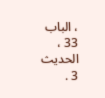، الباب 33 ، الحديث 3 .